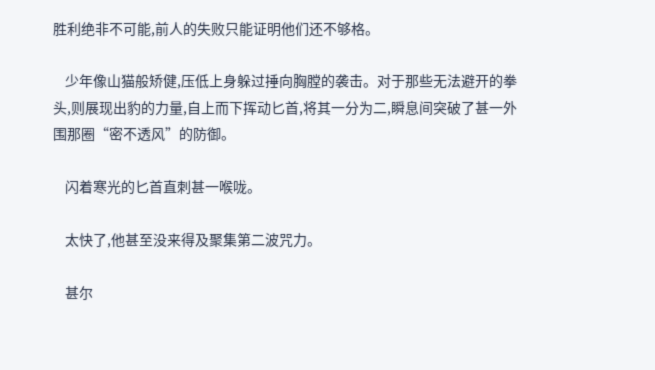胜利绝非不可能,前人的失败只能证明他们还不够格。

    少年像山猫般矫健,压低上身躲过捶向胸膛的袭击。对于那些无法避开的拳头,则展现出豹的力量,自上而下挥动匕首,将其一分为二,瞬息间突破了甚一外围那圈“密不透风”的防御。

    闪着寒光的匕首直刺甚一喉咙。

    太快了,他甚至没来得及聚集第二波咒力。

    甚尔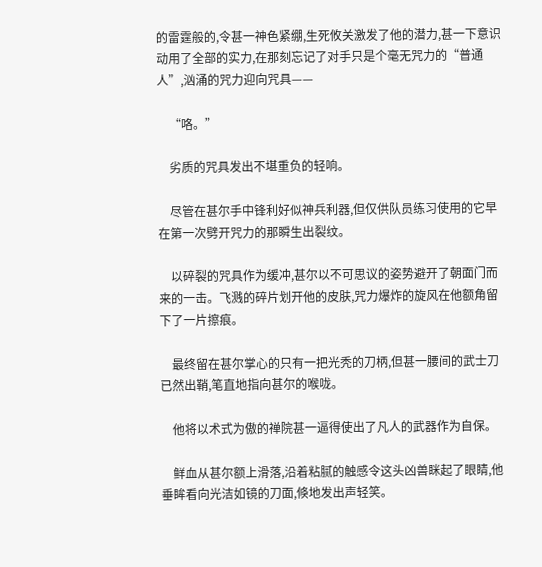的雷霆般的,令甚一神色紧绷,生死攸关激发了他的潜力,甚一下意识动用了全部的实力,在那刻忘记了对手只是个毫无咒力的“普通人”,汹涌的咒力迎向咒具——

    “咯。”

    劣质的咒具发出不堪重负的轻响。

    尽管在甚尔手中锋利好似神兵利器,但仅供队员练习使用的它早在第一次劈开咒力的那瞬生出裂纹。

    以碎裂的咒具作为缓冲,甚尔以不可思议的姿势避开了朝面门而来的一击。飞溅的碎片划开他的皮肤,咒力爆炸的旋风在他额角留下了一片擦痕。

    最终留在甚尔掌心的只有一把光秃的刀柄,但甚一腰间的武士刀已然出鞘,笔直地指向甚尔的喉咙。

    他将以术式为傲的禅院甚一逼得使出了凡人的武器作为自保。

    鲜血从甚尔额上滑落,沿着粘腻的触感令这头凶兽眯起了眼睛,他垂眸看向光洁如镜的刀面,倏地发出声轻笑。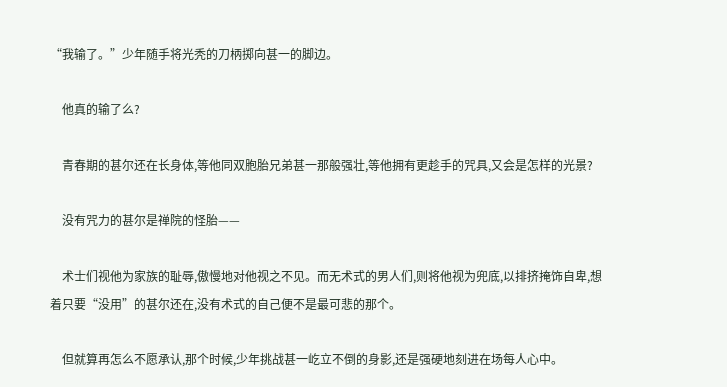“我输了。”少年随手将光秃的刀柄掷向甚一的脚边。

    他真的输了么?

    青春期的甚尔还在长身体,等他同双胞胎兄弟甚一那般强壮,等他拥有更趁手的咒具,又会是怎样的光景?

    没有咒力的甚尔是禅院的怪胎——

    术士们视他为家族的耻辱,傲慢地对他视之不见。而无术式的男人们,则将他视为兜底,以排挤掩饰自卑,想着只要“没用”的甚尔还在,没有术式的自己便不是最可悲的那个。

    但就算再怎么不愿承认,那个时候,少年挑战甚一屹立不倒的身影,还是强硬地刻进在场每人心中。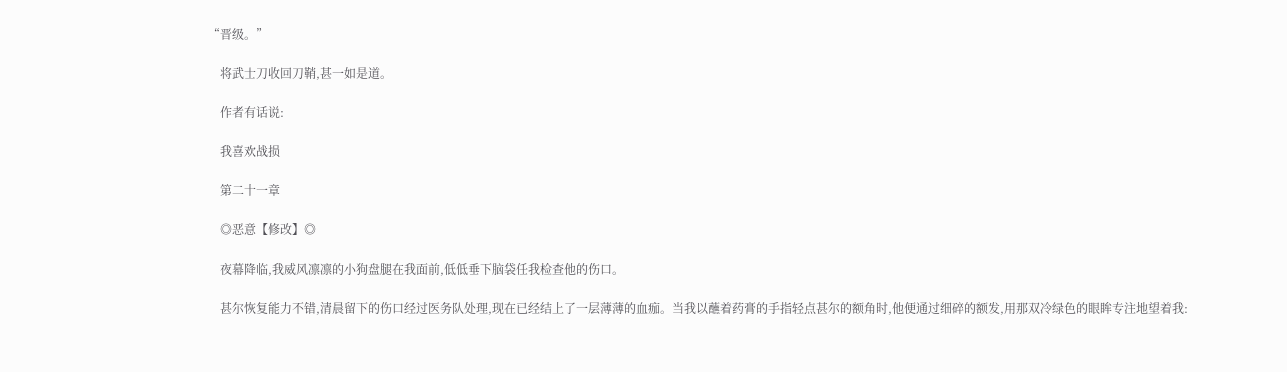“晋级。”

    将武士刀收回刀鞘,甚一如是道。

    作者有话说:

    我喜欢战损

    第二十一章

    ◎恶意【修改】◎

    夜幕降临,我威风凛凛的小狗盘腿在我面前,低低垂下脑袋任我检查他的伤口。

    甚尔恢复能力不错,清晨留下的伤口经过医务队处理,现在已经结上了一层薄薄的血痂。当我以蘸着药膏的手指轻点甚尔的额角时,他便通过细碎的额发,用那双冷绿色的眼眸专注地望着我: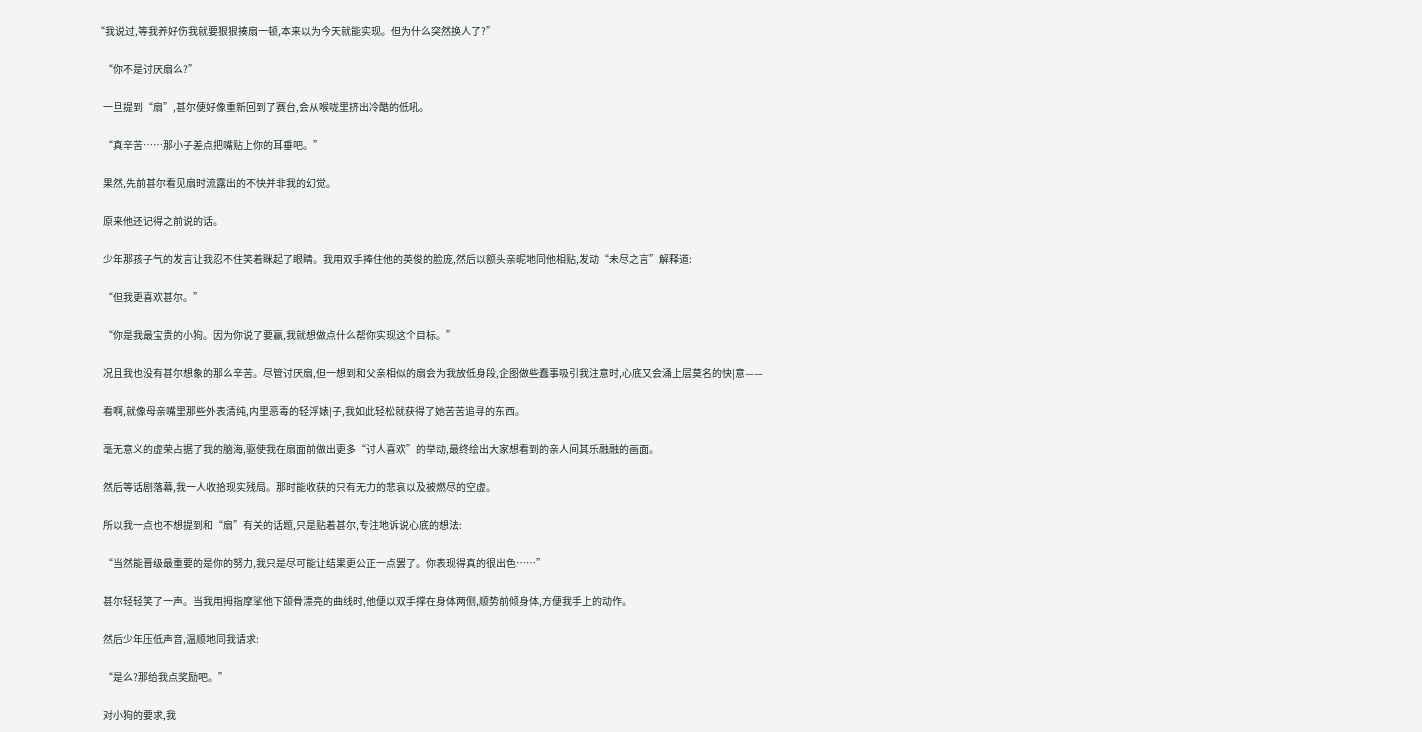“我说过,等我养好伤我就要狠狠揍扇一顿,本来以为今天就能实现。但为什么突然换人了?”

    “你不是讨厌扇么?”

    一旦提到“扇”,甚尔便好像重新回到了赛台,会从喉咙里挤出冷酷的低吼。

    “真辛苦……那小子差点把嘴贴上你的耳垂吧。”

    果然,先前甚尔看见扇时流露出的不快并非我的幻觉。

    原来他还记得之前说的话。

    少年那孩子气的发言让我忍不住笑着眯起了眼睛。我用双手捧住他的英俊的脸庞,然后以额头亲昵地同他相贴,发动“未尽之言”解释道:

    “但我更喜欢甚尔。”

    “你是我最宝贵的小狗。因为你说了要赢,我就想做点什么帮你实现这个目标。”

    况且我也没有甚尔想象的那么辛苦。尽管讨厌扇,但一想到和父亲相似的扇会为我放低身段,企图做些蠢事吸引我注意时,心底又会涌上层莫名的快|意——

    看啊,就像母亲嘴里那些外表清纯,内里恶毒的轻浮婊|子,我如此轻松就获得了她苦苦追寻的东西。

    毫无意义的虚荣占据了我的脑海,驱使我在扇面前做出更多“讨人喜欢”的举动,最终绘出大家想看到的亲人间其乐融融的画面。

    然后等话剧落幕,我一人收拾现实残局。那时能收获的只有无力的悲哀以及被燃尽的空虚。

    所以我一点也不想提到和“扇”有关的话题,只是贴着甚尔,专注地诉说心底的想法:

    “当然能晋级最重要的是你的努力,我只是尽可能让结果更公正一点罢了。你表现得真的很出色……”

    甚尔轻轻笑了一声。当我用拇指摩挲他下颌骨漂亮的曲线时,他便以双手撑在身体两侧,顺势前倾身体,方便我手上的动作。

    然后少年压低声音,温顺地同我请求:

    “是么?那给我点奖励吧。”

    对小狗的要求,我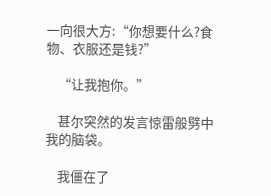一向很大方:“你想要什么?食物、衣服还是钱?”

    “让我抱你。”

    甚尔突然的发言惊雷般劈中我的脑袋。

    我僵在了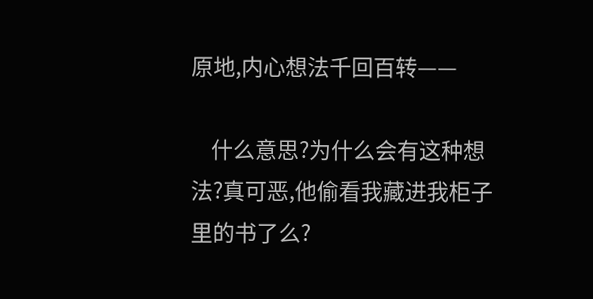原地,内心想法千回百转——

    什么意思?为什么会有这种想法?真可恶,他偷看我藏进我柜子里的书了么?